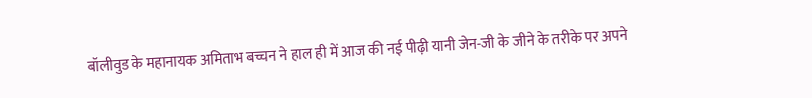बॉलीवुड के महानायक अमिताभ बच्चन ने हाल ही में आज की नई पीढ़ी यानी जेन-जी के जीने के तरीके पर अपने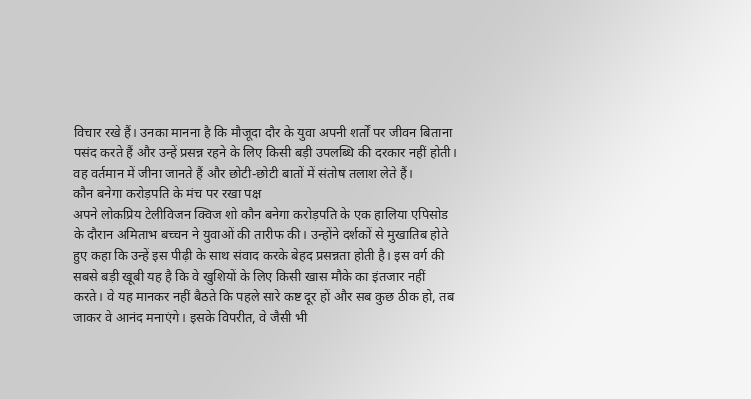विचार रखे हैं। उनका मानना है कि मौजूदा दौर के युवा अपनी शर्तों पर जीवन बिताना पसंद करते हैं और उन्हें प्रसन्न रहने के लिए किसी बड़ी उपलब्धि की दरकार नहीं होती। वह वर्तमान में जीना जानते हैं और छोटी-छोटी बातों में संतोष तलाश लेते हैं।
कौन बनेगा करोड़पति के मंच पर रखा पक्ष
अपने लोकप्रिय टेलीविजन क्विज शो कौन बनेगा करोड़पति के एक हालिया एपिसोड के दौरान अमिताभ बच्चन ने युवाओं की तारीफ की। उन्होंने दर्शकों से मुखातिब होते हुए कहा कि उन्हें इस पीढ़ी के साथ संवाद करके बेहद प्रसन्नता होती है। इस वर्ग की सबसे बड़ी खूबी यह है कि वे खुशियों के लिए किसी खास मौके का इंतजार नहीं करते। वे यह मानकर नहीं बैठते कि पहले सारे कष्ट दूर हों और सब कुछ ठीक हो, तब जाकर वे आनंद मनाएंगे। इसके विपरीत, वे जैसी भी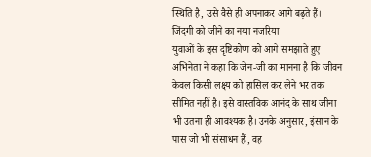स्थिति है, उसे वैसे ही अपनाकर आगे बढ़ते हैं।
जिंदगी को जीने का नया नजरिया
युवाओं के इस दृष्टिकोण को आगे समझाते हुए अभिनेता ने कहा कि जेन-जी का मानना है कि जीवन केवल किसी लक्ष्य को हासिल कर लेने भर तक सीमित नहीं है। इसे वास्तविक आनंद के साथ जीना भी उतना ही आवश्यक है। उनके अनुसार, इंसान के पास जो भी संसाधन हैं, वह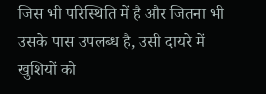जिस भी परिस्थिति में है और जितना भी उसके पास उपलब्ध है, उसी दायरे में खुशियों को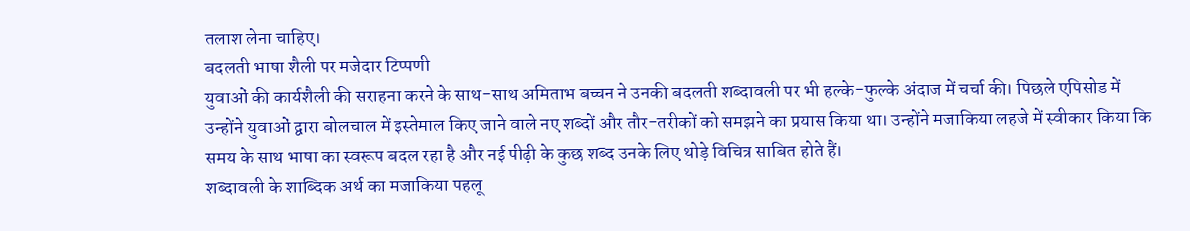तलाश लेना चाहिए।
बदलती भाषा शैली पर मजेदार टिप्पणी
युवाओं की कार्यशैली की सराहना करने के साथ-साथ अमिताभ बच्चन ने उनकी बदलती शब्दावली पर भी हल्के-फुल्के अंदाज में चर्चा की। पिछले एपिसोड में उन्होंने युवाओं द्वारा बोलचाल में इस्तेमाल किए जाने वाले नए शब्दों और तौर-तरीकों को समझने का प्रयास किया था। उन्होंने मजाकिया लहजे में स्वीकार किया कि समय के साथ भाषा का स्वरूप बदल रहा है और नई पीढ़ी के कुछ शब्द उनके लिए थोड़े विचित्र साबित होते हैं।
शब्दावली के शाब्दिक अर्थ का मजाकिया पहलू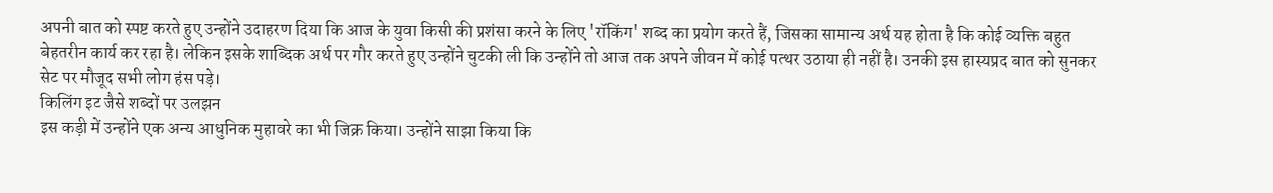अपनी बात को स्पष्ट करते हुए उन्होंने उदाहरण दिया कि आज के युवा किसी की प्रशंसा करने के लिए 'रॉकिंग' शब्द का प्रयोग करते हैं, जिसका सामान्य अर्थ यह होता है कि कोई व्यक्ति बहुत बेहतरीन कार्य कर रहा है। लेकिन इसके शाब्दिक अर्थ पर गौर करते हुए उन्होंने चुटकी ली कि उन्होंने तो आज तक अपने जीवन में कोई पत्थर उठाया ही नहीं है। उनकी इस हास्यप्रद बात को सुनकर सेट पर मौजूद सभी लोग हंस पड़े।
किलिंग इट जैसे शब्दों पर उलझन
इस कड़ी में उन्होंने एक अन्य आधुनिक मुहावरे का भी जिक्र किया। उन्होंने साझा किया कि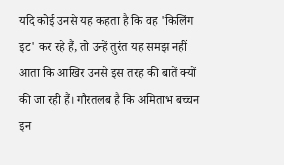यदि कोई उनसे यह कहता है कि वह 'किलिंग इट' कर रहे हैं, तो उन्हें तुरंत यह समझ नहीं आता कि आखिर उनसे इस तरह की बातें क्यों की जा रही हैं। गौरतलब है कि अमिताभ बच्चन इन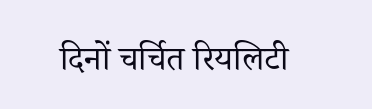दिनों चर्चित रियलिटी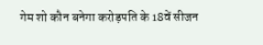गेम शो कौन बनेगा करोड़पति के 18वें सीजन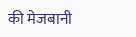की मेजबानी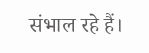संभाल रहे हैं।